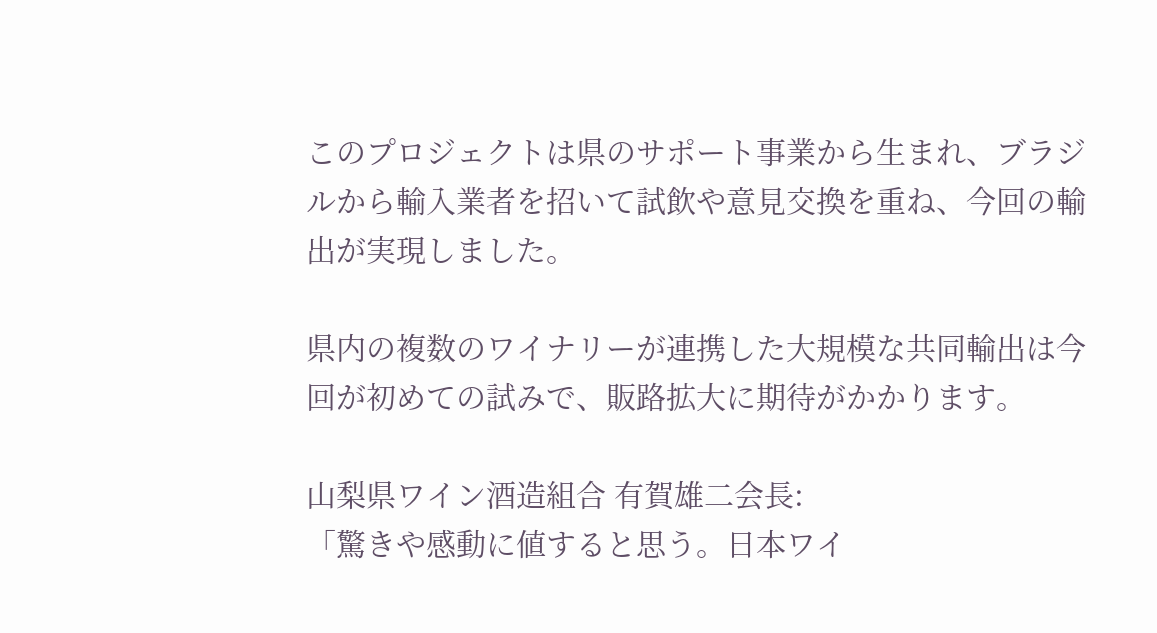このプロジェクトは県のサポート事業から生まれ、ブラジルから輸入業者を招いて試飲や意見交換を重ね、今回の輸出が実現しました。

県内の複数のワイナリーが連携した大規模な共同輸出は今回が初めての試みで、販路拡大に期待がかかります。

山梨県ワイン酒造組合 有賀雄二会長:
「驚きや感動に値すると思う。日本ワイ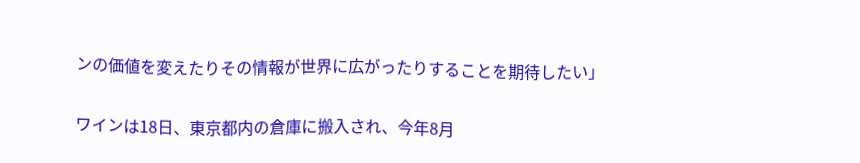ンの価値を変えたりその情報が世界に広がったりすることを期待したい」

ワインは18日、東京都内の倉庫に搬入され、今年8月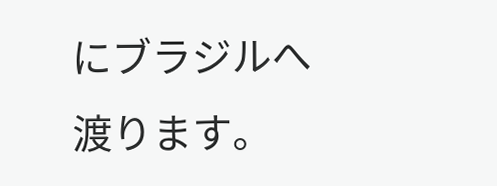にブラジルへ渡ります。